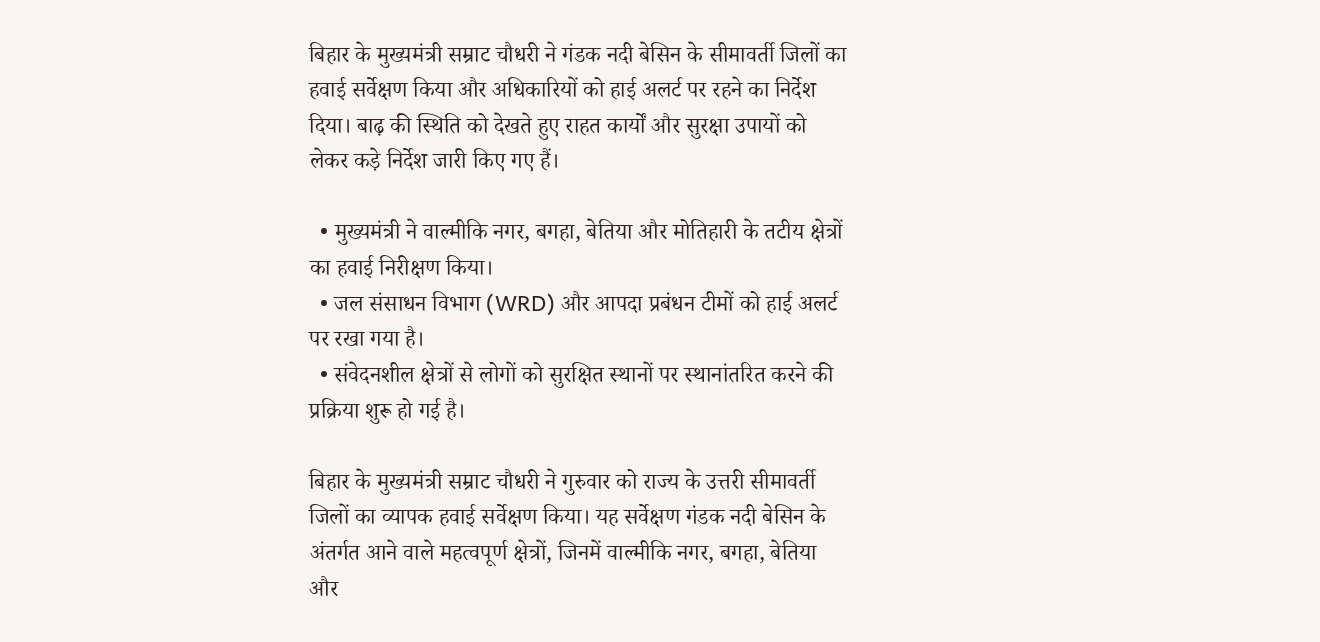बिहार के मुख्यमंत्री सम्राट चौधरी ने गंडक नदी बेसिन के सीमावर्ती जिलों का हवाई सर्वेक्षण किया और अधिकारियों को हाई अलर्ट पर रहने का निर्देश दिया। बाढ़ की स्थिति को देखते हुए राहत कार्यों और सुरक्षा उपायों को लेकर कड़े निर्देश जारी किए गए हैं।

  • मुख्यमंत्री ने वाल्मीकि नगर, बगहा, बेतिया और मोतिहारी के तटीय क्षेत्रों का हवाई निरीक्षण किया।
  • जल संसाधन विभाग (WRD) और आपदा प्रबंधन टीमों को हाई अलर्ट पर रखा गया है।
  • संवेदनशील क्षेत्रों से लोगों को सुरक्षित स्थानों पर स्थानांतरित करने की प्रक्रिया शुरू हो गई है।

बिहार के मुख्यमंत्री सम्राट चौधरी ने गुरुवार को राज्य के उत्तरी सीमावर्ती जिलों का व्यापक हवाई सर्वेक्षण किया। यह सर्वेक्षण गंडक नदी बेसिन के अंतर्गत आने वाले महत्वपूर्ण क्षेत्रों, जिनमें वाल्मीकि नगर, बगहा, बेतिया और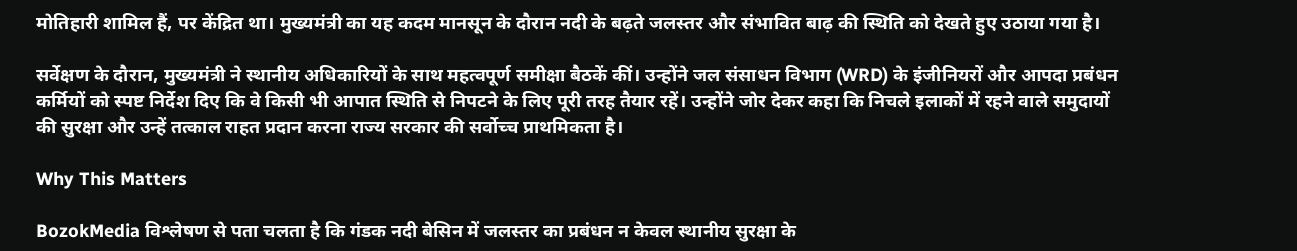मोतिहारी शामिल हैं, पर केंद्रित था। मुख्यमंत्री का यह कदम मानसून के दौरान नदी के बढ़ते जलस्तर और संभावित बाढ़ की स्थिति को देखते हुए उठाया गया है।

सर्वेक्षण के दौरान, मुख्यमंत्री ने स्थानीय अधिकारियों के साथ महत्वपूर्ण समीक्षा बैठकें कीं। उन्होंने जल संसाधन विभाग (WRD) के इंजीनियरों और आपदा प्रबंधन कर्मियों को स्पष्ट निर्देश दिए कि वे किसी भी आपात स्थिति से निपटने के लिए पूरी तरह तैयार रहें। उन्होंने जोर देकर कहा कि निचले इलाकों में रहने वाले समुदायों की सुरक्षा और उन्हें तत्काल राहत प्रदान करना राज्य सरकार की सर्वोच्च प्राथमिकता है।

Why This Matters

BozokMedia विश्लेषण से पता चलता है कि गंडक नदी बेसिन में जलस्तर का प्रबंधन न केवल स्थानीय सुरक्षा के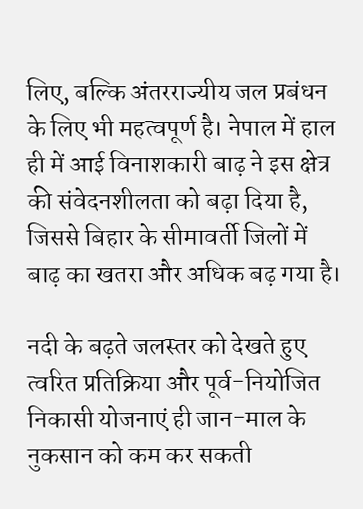लिए, बल्कि अंतरराज्यीय जल प्रबंधन के लिए भी महत्वपूर्ण है। नेपाल में हाल ही में आई विनाशकारी बाढ़ ने इस क्षेत्र की संवेदनशीलता को बढ़ा दिया है, जिससे बिहार के सीमावर्ती जिलों में बाढ़ का खतरा और अधिक बढ़ गया है।

नदी के बढ़ते जलस्तर को देखते हुए त्वरित प्रतिक्रिया और पूर्व-नियोजित निकासी योजनाएं ही जान-माल के नुकसान को कम कर सकती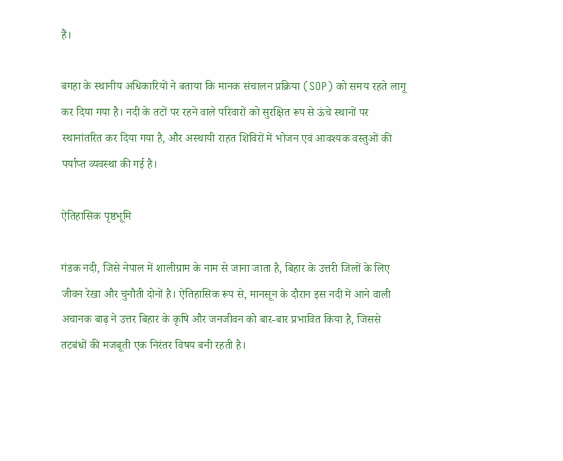हैं।

बगहा के स्थानीय अधिकारियों ने बताया कि मानक संचालन प्रक्रिया (SOP) को समय रहते लागू कर दिया गया है। नदी के तटों पर रहने वाले परिवारों को सुरक्षित रूप से ऊंचे स्थानों पर स्थानांतरित कर दिया गया है, और अस्थायी राहत शिविरों में भोजन एवं आवश्यक वस्तुओं की पर्याप्त व्यवस्था की गई है।

ऐतिहासिक पृष्ठभूमि

गंडक नदी, जिसे नेपाल में शालीग्राम के नाम से जाना जाता है, बिहार के उत्तरी जिलों के लिए जीवन रेखा और चुनौती दोनों है। ऐतिहासिक रूप से, मानसून के दौरान इस नदी में आने वाली अचानक बाढ़ ने उत्तर बिहार के कृषि और जनजीवन को बार-बार प्रभावित किया है, जिससे तटबंधों की मजबूती एक निरंतर विषय बनी रहती है।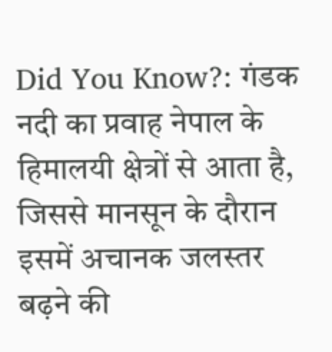Did You Know?: गंडक नदी का प्रवाह नेपाल के हिमालयी क्षेत्रों से आता है, जिससे मानसून के दौरान इसमें अचानक जलस्तर बढ़ने की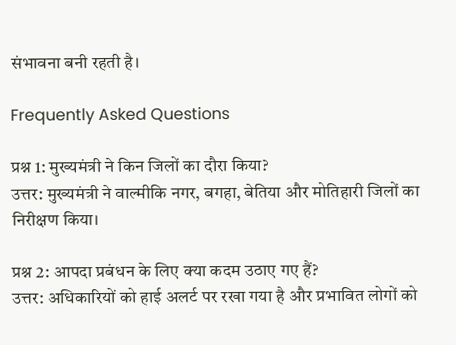संभावना बनी रहती है।

Frequently Asked Questions

प्रश्न 1: मुख्यमंत्री ने किन जिलों का दौरा किया?
उत्तर: मुख्यमंत्री ने वाल्मीकि नगर, बगहा, बेतिया और मोतिहारी जिलों का निरीक्षण किया।

प्रश्न 2: आपदा प्रबंधन के लिए क्या कदम उठाए गए हैं?
उत्तर: अधिकारियों को हाई अलर्ट पर रखा गया है और प्रभावित लोगों को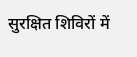सुरक्षित शिविरों में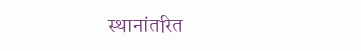स्थानांतरित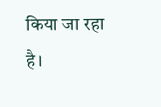किया जा रहा है।